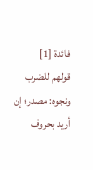فائدة [1]
قولهم للضرب ونجوه: مصدر؛ إن أريد بحروف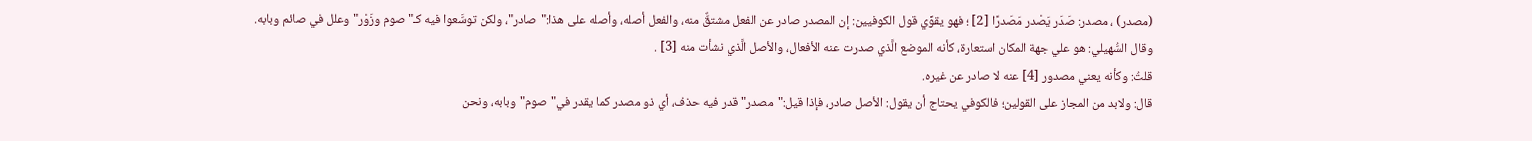(مصدر) ، مصدر: صَدَر يَصْدر مَصَدرًا [2] ؛ فهو يقوِّي قول الكوفيين: إن المصدر صادر عن الفعل مشتقٌّ منه، والفعل أصله، وأصله على هذا:"صادر"، ولكن توسَّعوا فيه كـ"صوم وزَوْر"وعلل في صائم وبابه.
وقال السُّهيلي: هو علي جهة المكان استعارة، كأنه الموضع الَّذي صدرت عنه الأفعال، والأصل الَّذي نشأت منه [3] .
قلتُ: وكأنه يعني مصدور [4] عنه لا صادر عن غيره.
قال: ولابد من المجاز على القولين؛ فالكوفي يحتاج أن يقول: الأصل صادر، فإذا قيل:"مصدر"قدر فيه حذف، أي ذو مصدر كما يقدر في"صوم"وبابه، ونحن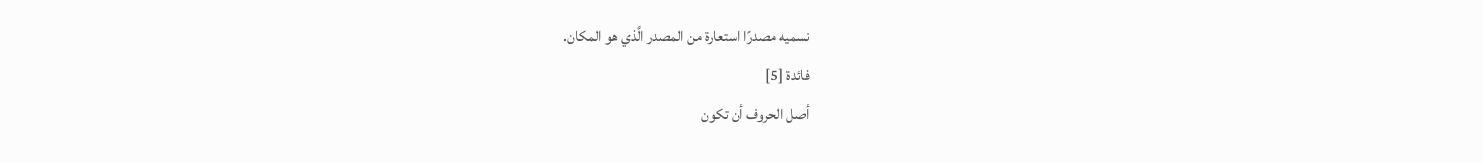نسميه مصدرًا استعارة من المصدر الَّذي هو المكان.
فائدة [5]
أصل الحروف أن تكون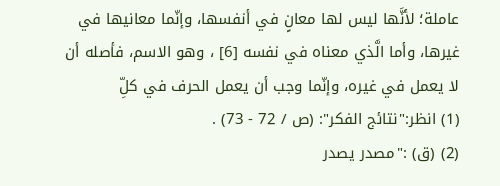عاملة؛ لأنَّها ليس لها معانٍ في أنفسها، وإنّما معانيها في غيرها، وأما الَّذي معناه في نفسه [6] ، وهو الاسم، فأصله أن لا يعمل في غيره، وإنّما وجب أن يعمل الحرف في كلِّ
(1) انظر:"نتائج الفكر": (ص / 72 - 73) .
(2) (ق) :"مصدر يصدر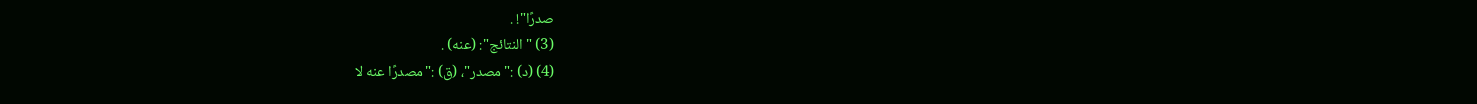صدرًا"! .
(3) "النتائج": (عنه) .
(4) (د) :"مصدر"، (ق) :"مصدرًا عنه لا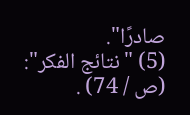صادرًا".
(5) "نتائج الفكر": (ص / 74) .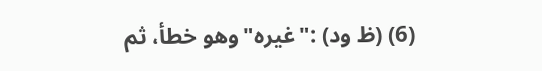(6) (ظ ود) :"غيره"وهو خطأ، ثم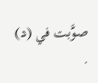صوَّبت في (د) .